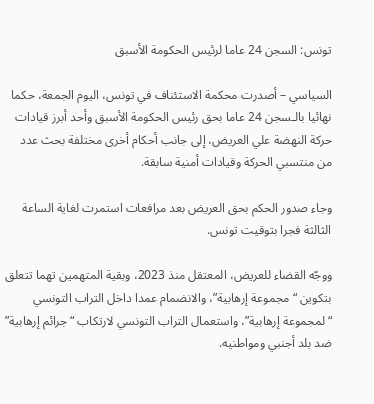تونس: السجن 24 عاما لرئيس الحكومة الأسبق

السياسي – أصدرت محكمة الاستئناف في تونس، اليوم الجمعة، حكما نهائيا بالـسجن 24 عاما بحق رئيس الحكومة الأسبق وأحد أبرز قيادات حركة النهضة علي العريض، إلى جانب أحكام أخرى مختلفة بحث عدد من منتسبي الحركة وقيادات أمنية سابقة.

وجاء صدور الحكم بحق العريض بعد مرافعات استمرت لغاية الساعة الثالثة فجرا بتوقيت تونس.

ووجّه القضاء للعريض، المعتقل منذ 2023، وبقية المتهمين تهما تتعلق بتكوين “مجموعة إرهابية”، والانضمام عمدا داخل التراب التونسي “لمجموعة إرهابية”، واستعمال التراب التونسي لارتكاب “جرائم إرهابية” ضد بلد أجنبي ومواطنيه.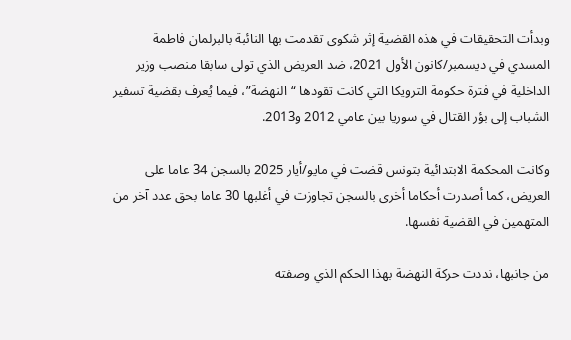وبدأت التحقيقات في هذه القضية إثر شكوى تقدمت بها النائبة بالبرلمان فاطمة المسدي في ديسمبر/كانون الأول 2021، ضد العريض الذي تولى سابقا منصب وزير الداخلية في فترة حكومة الترويكا التي كانت تقودها “النهضة”، فيما يُعرف بقضية تسفير الشباب إلى بؤر القتال في سوريا بين عامي 2012 و2013.

وكانت المحكمة الابتدائية بتونس قضت في مايو/أيار 2025 بالسجن 34 عاما على العريض، كما أصدرت أحكاما أخرى بالسجن تجاوزت في أغلبها 30 عاما بحق عدد آخر من المتهمين في القضية نفسها.

من جانبها، نددت حركة النهضة بهذا الحكم الذي وصفته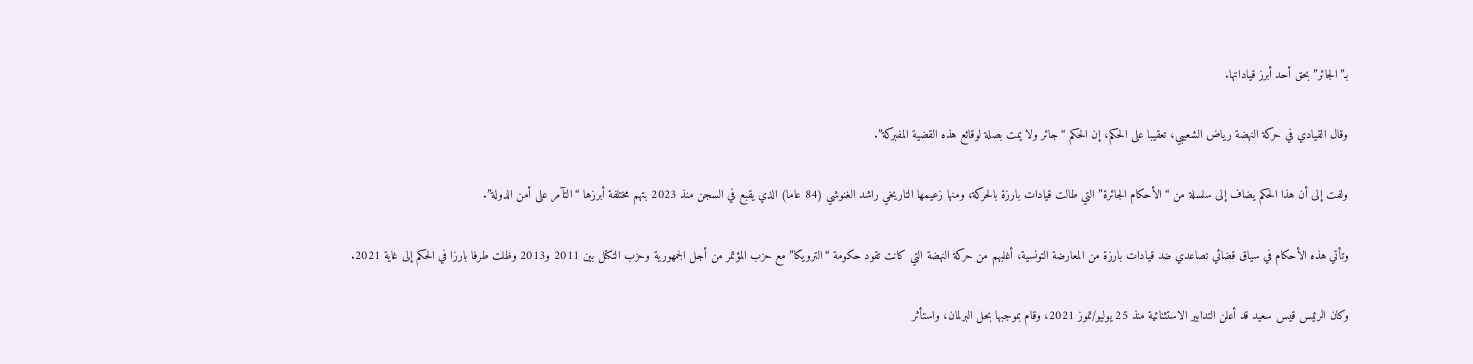بـ”الجائر” بحق أحد أبرز قياداتها.

وقال القيادي في حركة النهضة رياض الشعيبي، تعقيبا على الحكم، إن الحكم “جائر ولا يمت بصلة لوقائع هذه القضية المفبركة”.

ولفت إلى أن هذا الحكم يضاف إلى سلسلة من “الأحكام الجائرة” التي طالت قيادات بارزة بالحركة، ومنها زعيمها التاريخي راشد الغنوشي (84 عاما) الذي يقبع في السجن منذ 2023 بتهم مختلفة أبرزها “التآمر على أمن الدولة”.

وتأتي هذه الأحكام في سياق قضائي تصاعدي ضد قيادات بارزة من المعارضة التونسية، أغلبهم من حركة النهضة التي كانت تقود حكومة “الترويكا” مع حزب المؤتمر من أجل الجمهورية وحزب التكتل بين 2011 و2013 وظلت طرفا بارزا في الحكم إلى غاية 2021.

وكان الرئيس قيس سعيد قد أعلن التدابير الاستثنائية منذ 25 يوليو/تموز 2021، وقام بموجبها بحل البرلمان، واستأثر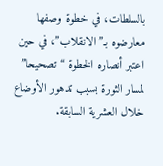بالسلطات، في خطوة وصفها معارضوه بـ”الانقلاب”، في حين اعتبر أنصاره الخطوة “تصحيحا” لمسار الثورة بسبب تدهور الأوضاع خلال العشرية السابقة.